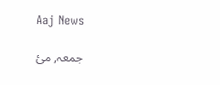Aaj News

جمعہ, مئ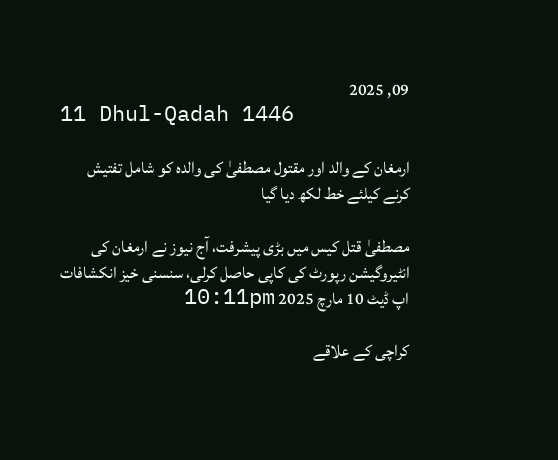09, 2025
11 Dhul-Qadah 1446

ارمغان کے والد اور مقتول مصطفیٰ کی والدہ کو شامل تفتیش کرنے کیلئے خط لکھ دیا گیا

مصطفیٰ قتل کیس میں بڑی پیشرفت، آج نیوز نے ارمغان کی انٹیروگیشن رپورٹ کی کاپی حاصل کرلی، سنسنی خیز انکشافات
اپ ڈیٹ 10 مارچ 2025 10:11pm

کراچی کے علاقے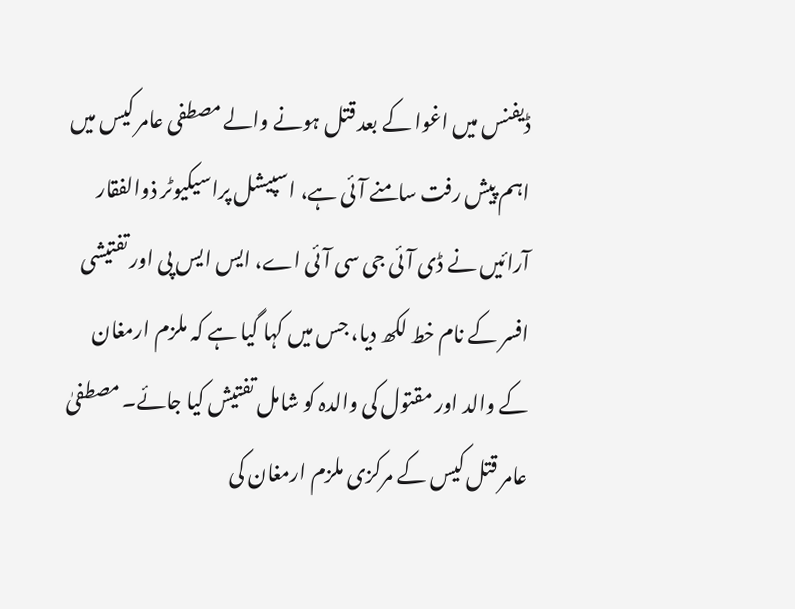ڈیفنس میں اغوا کے بعد قتل ہونے والے مصطفی عامر کیس میں اہم پیش رفت سامنے آئی ہے، اسپیشل پراسیکیوٹر ذوالفقار آرائیں نے ڈی آئی جی سی آئی اے، ایس ایس پی اور تفتیشی افسر کے نام خط لکھ دیا، جس میں کہا گیا ہے کہ ملزم ارمغان کے والد اور مقتول کی والدہ کو شامل تفتیش کیا جائے۔ مصطفیٰ عامر قتل کیس کے مرکزی ملزم ارمغان کی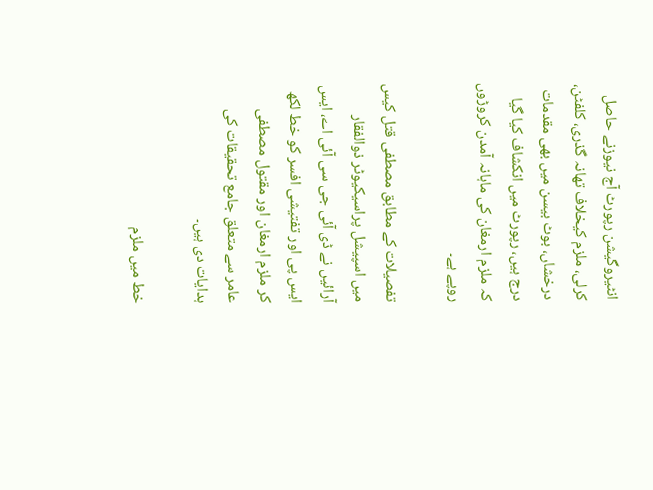انٹیروگیشن رپورٹ آج نیوزنے حاصل کرلی، ملزم کیخلاف تھانہ گذری، کلفٹن، درخشاں، بوٹ بیسن میں بھی مقدمات درج ہیں، رپورٹ میں انکشاف کیا گیا کہ ملزم ارمغان کی ماہانہ آمدن کروڑوں روپے ہے۔

تفصیلات کے مطابق مصطفی قتل کیس میں اسپیشل پراسیکیوٹر ذوالفقار آرائیں نے ڈی آئی جی سی آئی اے، ایس ایس پی اور تفتیشی افسر کو خط لکھ کر ملزم ارمغان اور مقتول مصطفی عامر سے متعلق جامع تحقیقات کی ہدایات دی ہیں۔

خط میں ملزم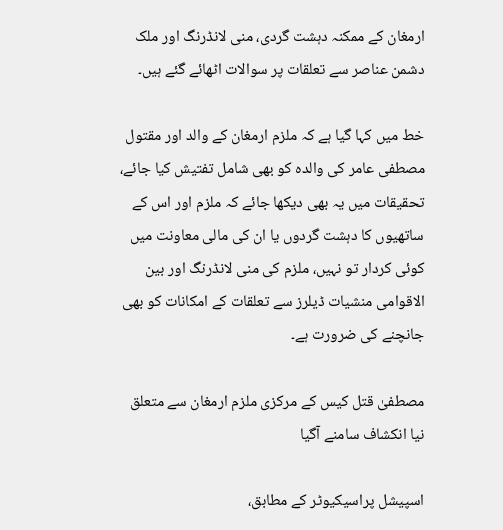ارمغان کے ممکنہ دہشت گردی، منی لانڈرنگ اور ملک دشمن عناصر سے تعلقات پر سوالات اٹھائے گئے ہیں۔

خط میں کہا گیا ہے کہ ملزم ارمغان کے والد اور مقتول مصطفی عامر کی والدہ کو بھی شامل تفتیش کیا جائے، تحقیقات میں یہ بھی دیکھا جائے کہ ملزم اور اس کے ساتھیوں کا دہشت گردوں یا ان کی مالی معاونت میں کوئی کردار تو نہیں، ملزم کی منی لانڈرنگ اور بین الاقوامی منشیات ڈیلرز سے تعلقات کے امکانات کو بھی جانچنے کی ضرورت ہے۔

مصطفیٰ قتل کیس کے مرکزی ملزم ارمغان سے متعلق نیا انکشاف سامنے آگیا

اسپیشل پراسیکیوٹر کے مطابق،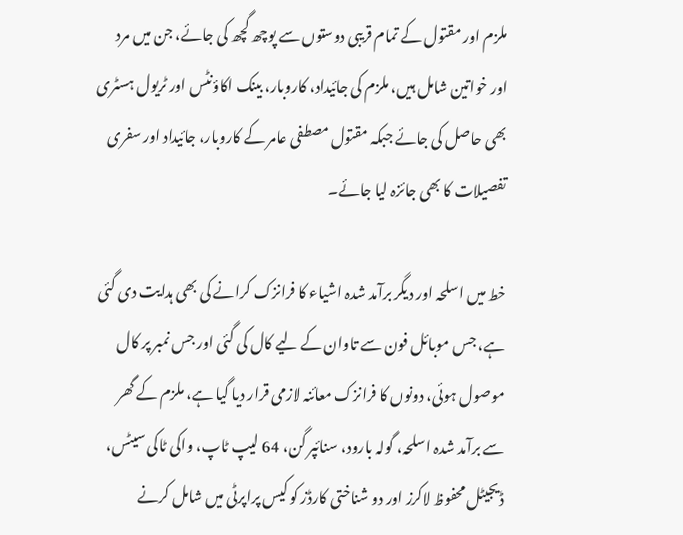ملزم اور مقتول کے تمام قریبی دوستوں سے پوچھ گچھ کی جائے، جن میں مرد اور خواتین شامل ہیں، ملزم کی جائیداد، کاروبار، بینک اکاؤنٹس اور ٹریول ہسٹری بھی حاصل کی جائے جبکہ مقتول مصطفی عامر کے کاروبار، جائیداد اور سفری تفصیلات کا بھی جائزہ لیا جائے۔

خط میں اسلحہ اور دیگر برآمد شدہ اشیاء کا فرانزک کرانے کی بھی ہدایت دی گئی ہے، جس موبائل فون سے تاوان کے لیے کال کی گئی اور جس نمبر پر کال موصول ہوئی، دونوں کا فرانزک معائنہ لازمی قرار دیا گیا ہے، ملزم کے گھر سے برآمد شدہ اسلحہ، گولہ بارود، سنائپر گن، 64 لیپ ٹاپ، واکی ٹاکی سیٹس، ڈیجیٹل محفوظ لاکرز اور دو شناختی کارڈز کو کیس پراپرٹی میں شامل کرنے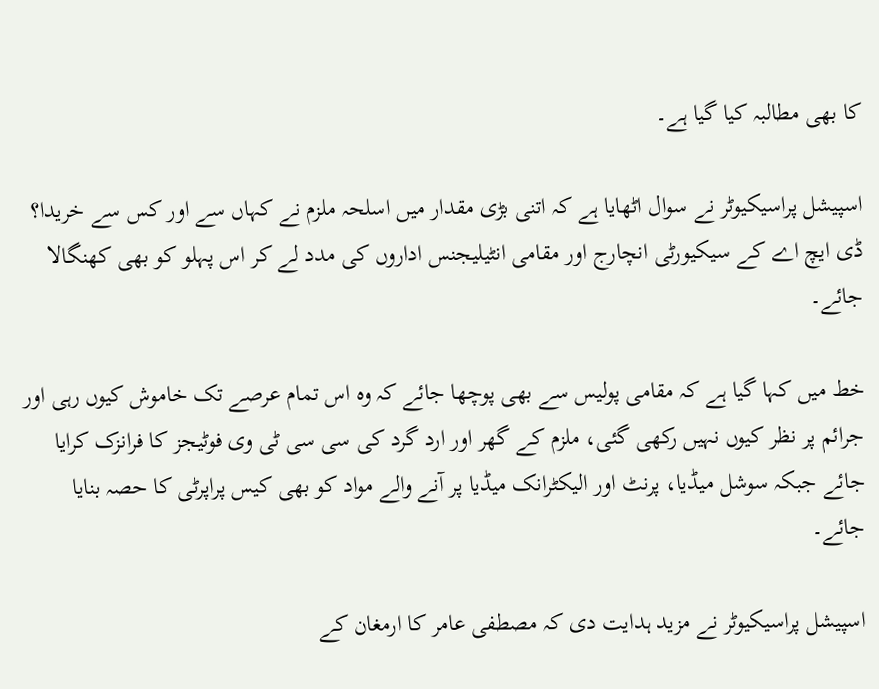کا بھی مطالبہ کیا گیا ہے۔

اسپیشل پراسیکیوٹر نے سوال اٹھایا ہے کہ اتنی بڑی مقدار میں اسلحہ ملزم نے کہاں سے اور کس سے خریدا؟ ڈی ایچ اے کے سیکیورٹی انچارج اور مقامی انٹیلیجنس اداروں کی مدد لے کر اس پہلو کو بھی کھنگالا جائے۔

خط میں کہا گیا ہے کہ مقامی پولیس سے بھی پوچھا جائے کہ وہ اس تمام عرصے تک خاموش کیوں رہی اور جرائم پر نظر کیوں نہیں رکھی گئی، ملزم کے گھر اور ارد گرد کی سی سی ٹی وی فوٹیجز کا فرانزک کرایا جائے جبکہ سوشل میڈیا، پرنٹ اور الیکٹرانک میڈیا پر آنے والے مواد کو بھی کیس پراپرٹی کا حصہ بنایا جائے۔

اسپیشل پراسیکیوٹر نے مزید ہدایت دی کہ مصطفی عامر کا ارمغان کے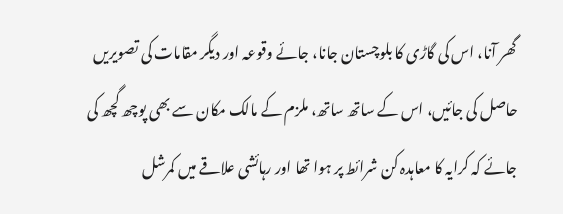گھر آنا، اس کی گاڑی کا بلوچستان جانا، جائے وقوعہ اور دیگر مقامات کی تصویریں حاصل کی جائیں، اس کے ساتھ ساتھ، ملزم کے مالک مکان سے بھی پوچھ گچھ کی جائے کہ کرایہ کا معاہدہ کن شرائط پر ہوا تھا اور رہائشی علاقے میں کمرشل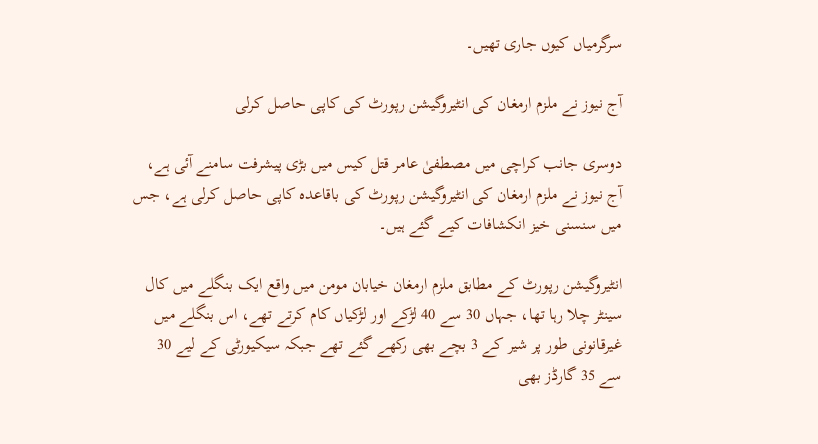سرگرمیاں کیوں جاری تھیں۔

آج نیوز نے ملزم ارمغان کی انٹیروگیشن رپورٹ کی کاپی حاصل کرلی

دوسری جانب کراچی میں مصطفیٰ عامر قتل کیس میں بڑی پیشرفت سامنے آئی ہے، آج نیوز نے ملزم ارمغان کی انٹیروگیشن رپورٹ کی باقاعدہ کاپی حاصل کرلی ہے، جس میں سنسنی خیز انکشافات کیے گئے ہیں۔

انٹیروگیشن رپورٹ کے مطابق ملزم ارمغان خیابان مومن میں واقع ایک بنگلے میں کال سینٹر چلا رہا تھا، جہاں 30 سے 40 لڑکے اور لڑکیاں کام کرتے تھے، اس بنگلے میں غیرقانونی طور پر شیر کے 3 بچے بھی رکھے گئے تھے جبکہ سیکیورٹی کے لیے 30 سے 35 گارڈز بھی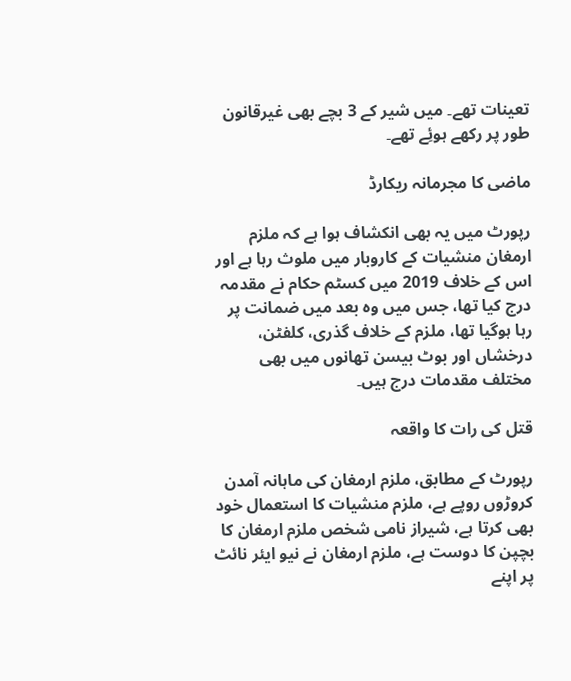تعینات تھے۔ میں شیر کے 3 بچے بھی غیرقانون طور پر رکھے ہوئِے تھے۔

ماضی کا مجرمانہ ریکارڈ

رپورٹ میں یہ بھی انکشاف ہوا ہے کہ ملزم ارمغان منشیات کے کاروبار میں ملوث رہا ہے اور اس کے خلاف 2019 میں کسٹم حکام نے مقدمہ درج کیا تھا، جس میں وہ بعد میں ضمانت پر رہا ہوگیا تھا، ملزم کے خلاف گذری، کلفٹن، درخشاں اور بوٹ بیسن تھانوں میں بھی مختلف مقدمات درج ہیں۔

قتل کی رات کا واقعہ

رپورٹ کے مطابق، ملزم ارمغان کی ماہانہ آمدن کروڑوں روپے ہے، ملزم منشیات کا استعمال خود بھی کرتا ہے، شیراز نامی شخص ملزم ارمغان کا بچپن کا دوست ہے، ملزم ارمغان نے نیو ایئر نائٹ پر اپنے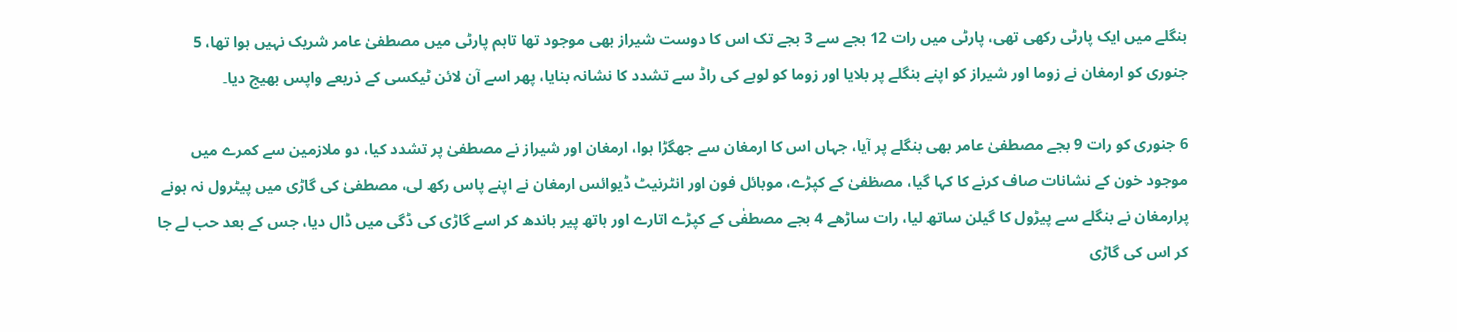بنگلے میں ایک پارٹی رکھی تھی، پارٹی میں رات 12 بجے سے 3 بجے تک اس کا دوست شیراز بھی موجود تھا تاہم پارٹی میں مصطفیٰ عامر شریک نہیں ہوا تھا، 5 جنوری کو ارمغان نے زوما اور شیراز کو اپنے بنگلے پر بلایا اور زوما کو لوہے کی راڈ سے تشدد کا نشانہ بنایا، پھر اسے آن لائن ٹیکسی کے ذریعے واپس بھیج دیا۔

6 جنوری کو رات 9 بجے مصطفیٰ عامر بھی بنگلے پر آیا، جہاں اس کا ارمغان سے جھگڑا ہوا، ارمغان اور شیراز نے مصطفیٰ پر تشدد کیا، دو ملازمین سے کمرے میں موجود خون کے نشانات صاف کرنے کا کہا گیا، مصظفیٰ کے کپڑے، موبائل فون اور انٹرنیٹ ڈیوائس ارمغان نے اپنے پاس رکھ لی، مصطفیٰ کی گاڑی میں پیٹرول نہ ہونے پرارمغان نے بنگلے سے پیڑول کا گیلن ساتھ لیا، رات ساڑھے 4 بجے مصطفٰی کے کپڑے اتارے اور ہاتھ پیر باندھ کر اسے گاڑی کی ڈگی میں ڈال دیا، جس کے بعد حب لے جا کر اس کی گاڑی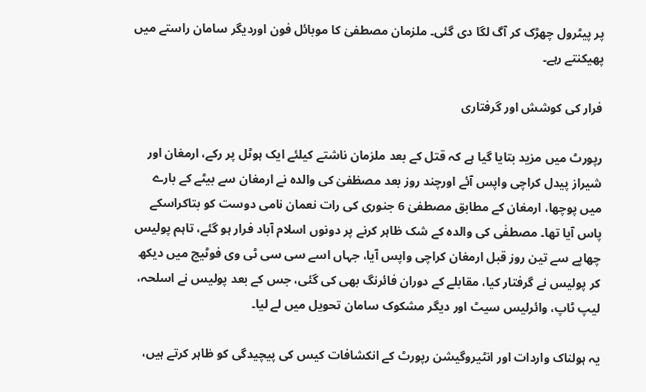پر پیٹرول چھڑک کر آگ لگا دی گئی۔ ملزمان مصطفیٰ کا موبائل فون اوردیگر سامان راستے میں پھیکنتے رہے۔

فرار کی کوشش اور گرفتاری

رپورٹ میں مزید بتایا گیا ہے کہ قتل کے بعد ملزمان ناشتے کیلئے ایک ہوٹل پر رکے، ارمغان اور شیراز پیدل کراچی واپس آئے اورچند روز بعد مصظفیٰ کی والدہ نے ارمغان سے بیٹے کے بارے میں پوچھا، ارمغان کے مطابق مصطفیٰ 6 جنوری کی رات نعمان نامی دوست کو بتاکراسکے پاس آیا تھا۔ مصطفٰی کی والدہ کے شک ظاہر کرنے پر دونوں اسلام آباد فرار ہو گئے، تاہم پولیس چھاپے سے تین روز قبل ارمغان کراچی واپس آیا، جہاں اسے سی سی ٹی وی فوٹیج میں دیکھ کر پولیس نے گرفتار کیا، مقابلے کے دوران فائرنگ بھی کی گئی، جس کے بعد پولیس نے اسلحہ، لیپ ٹاپ، وائرلیس سیٹ اور دیگر مشکوک سامان تحویل میں لے لیا۔

یہ ہولناک واردات اور انٹیروگیشن رپورٹ کے انکشافات کیس کی پیچیدگی کو ظاہر کرتے ہیں،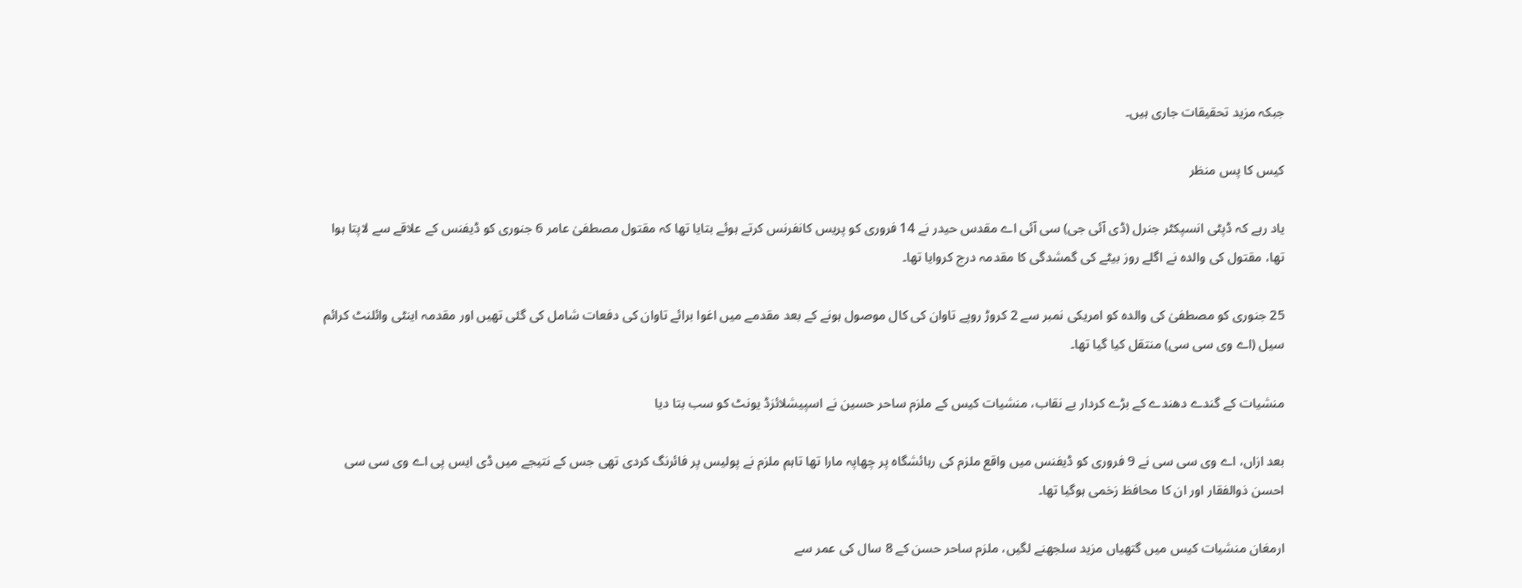جبکہ مزید تحقیقات جاری ہیں۔

کیس کا پس منظر

یاد رہے کہ ڈپٹی انسپکٹر جنرل (ڈی آئی جی) سی آئی اے مقدس حیدر نے 14 فروری کو پریس کانفرنس کرتے ہوئے بتایا تھا کہ مقتول مصطفیٰ عامر 6 جنوری کو ڈیفنس کے علاقے سے لاپتا ہوا تھا، مقتول کی والدہ نے اگلے روز بیٹے کی گمشدگی کا مقدمہ درج کروایا تھا۔

25 جنوری کو مصطفیٰ کی والدہ کو امریکی نمبر سے 2 کروڑ روپے تاوان کی کال موصول ہونے کے بعد مقدمے میں اغوا برائے تاوان کی دفعات شامل کی گئی تھیں اور مقدمہ اینٹی وائلنٹ کرائم سیل (اے وی سی سی) منتقل کیا گیا تھا۔

منشیات کے گندے دھندے کے بڑے کردار بے نقاب، منشیات کیس کے ملزم ساحر حسین نے اسپیشلائزڈ یونٹ کو سب بتا دیا

بعد ازاں، اے وی سی سی نے 9 فروری کو ڈیفنس میں واقع ملزم کی رہائشگاہ پر چھاپہ مارا تھا تاہم ملزم نے پولیس پر فائرنگ کردی تھی جس کے نتیجے میں ڈی ایس پی اے وی سی سی احسن ذوالفقار اور ان کا محافظ زخمی ہوگیا تھا۔

ارمغان منشیات کیس میں گتھیاں مزید سلجھنے لگیں، ملزم ساحر حسن کے 8 سال کی عمر سے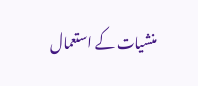منشیات کے استعمال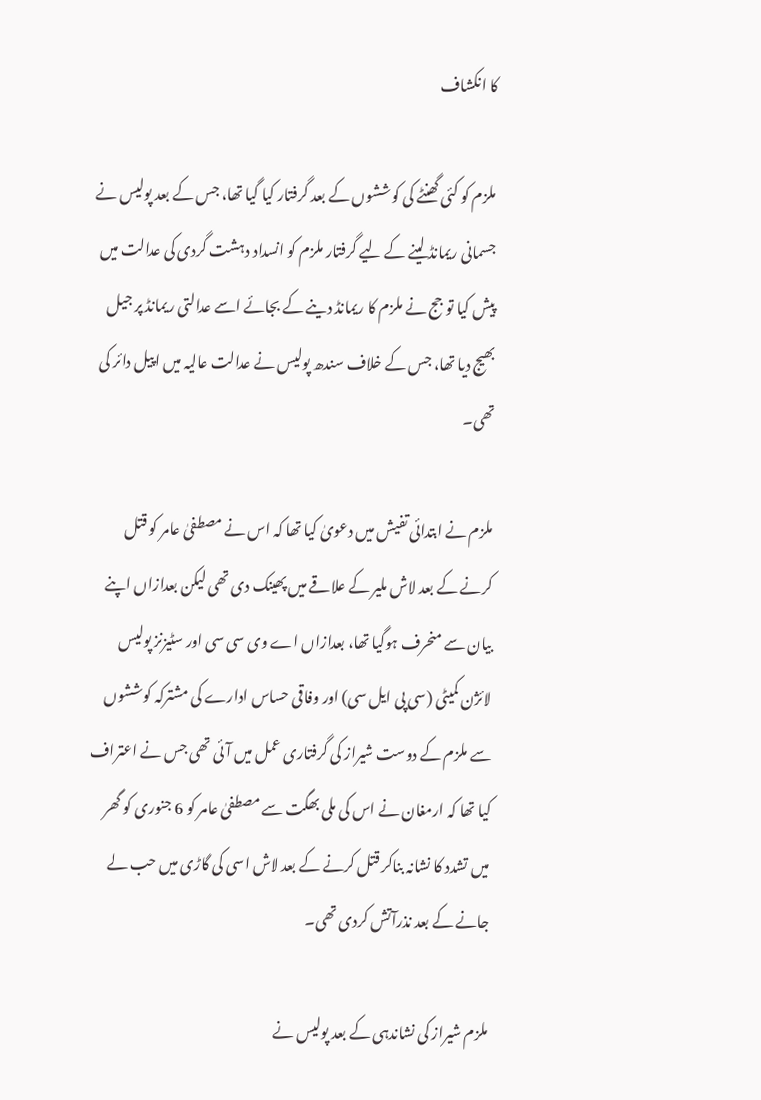کا انکشاف

ملزم کو کئی گھنٹے کی کوششوں کے بعد گرفتار کیا گیا تھا، جس کے بعد پولیس نے جسمانی ریمانڈ لینے کے لیے گرفتار ملزم کو انسداد دہشت گردی کی عدالت میں پیش کیا تو جج نے ملزم کا ریمانڈ دینے کے بجائے اسے عدالتی ریمانڈ پر جیل بھیج دیا تھا، جس کے خلاف سندھ پولیس نے عدالت عالیہ میں اپیل دائر کی تھی۔

ملزم نے ابتدائی تفیش میں دعویٰ کیا تھا کہ اس نے مصطفیٰ عامر کو قتل کرنے کے بعد لاش ملیر کے علاقے میں پھینک دی تھی لیکن بعدازاں اپنے بیان سے منحرف ہوگیا تھا، بعدازاں اے وی سی سی اور سٹیزنز پولیس لائژن کمیٹی (سی پی ایل سی) اور وفاقی حساس ادارے کی مشترکہ کوششوں سے ملزم کے دوست شیراز کی گرفتاری عمل میں آئی تھی جس نے اعتراف کیا تھا کہ ارمغان نے اس کی ملی بھگت سے مصطفیٰ عامر کو 6 جنوری کو گھر میں تشدد کا نشانہ بناکر قتل کرنے کے بعد لاش اسی کی گاڑی میں حب لے جانے کے بعد نذرآتش کردی تھی۔

ملزم شیراز کی نشاندہی کے بعد پولیس نے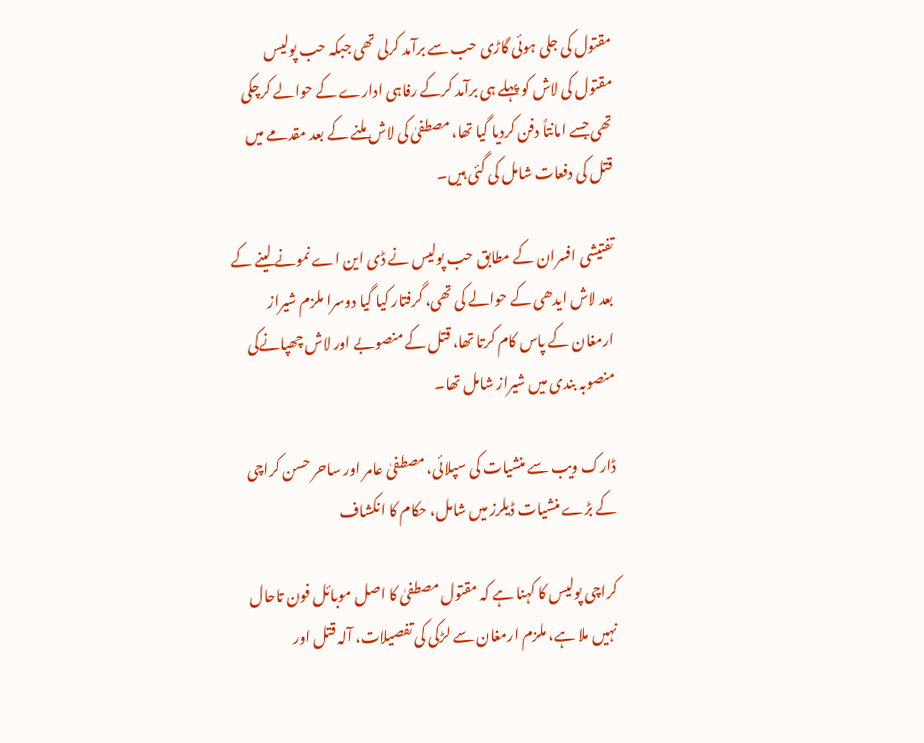مقتول کی جلی ہوئی گاڑی حب سے برآمد کرلی تھی جبکہ حب پولیس مقتول کی لاش کو پہلے ہی برآمد کرکے رفاہی ادارے کے حوالے کرچکی تھی جسے امانتاً دفن کردیا گیا تھا، مصطفیٰ کی لاش ملنے کے بعد مقدمے میں قتل کی دفعات شامل کی گئی ہیں۔

تفتیشی افسران کے مطابق حب پولیس نے ڈی این اے نمونے لینے کے بعد لاش ایدھی کے حوالے کی تھی، گرفتار کیا گیا دوسرا ملزم شیراز ارمغان کے پاس کام کرتا تھا، قتل کے منصوبے اور لاش چھپانےکی منصوبہ بندی میں شیراز شامل تھا۔

ڈارک ویب سے منشیات کی سپلائی، مصطفیٰ عامر اور ساحر حسن کراچی کے بڑے منشیات ڈیلرز میں شامل، حکام کا انکشاف

کراچی پولیس کا کہنا ہے کہ مقتول مصطفیٰ کا اصل موبائل فون تاحال نہیں ملا ہے، ملزم ارمغان سے لڑکی کی تفصیلات، آلہ قتل اور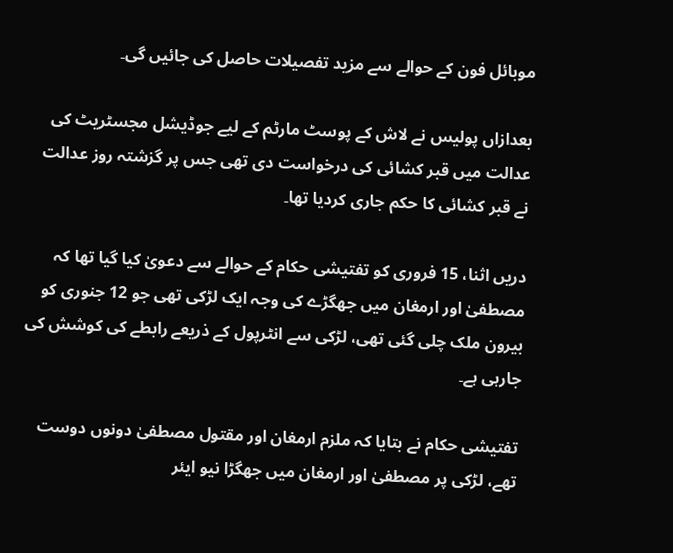موبائل فون کے حوالے سے مزید تفصیلات حاصل کی جائیں گی۔

بعدازاں پولیس نے لاش کے پوسٹ مارٹم کے لیے جوڈیشل مجسٹریٹ کی عدالت میں قبر کشائی کی درخواست دی تھی جس پر گزشتہ روز عدالت نے قبر کشائی کا حکم جاری کردیا تھا۔

دریں اثنا، 15 فروری کو تفتیشی حکام کے حوالے سے دعویٰ کیا گیا تھا کہ مصطفیٰ اور ارمغان میں جھگڑے کی وجہ ایک لڑکی تھی جو 12 جنوری کو بیرون ملک چلی گئی تھی، لڑکی سے انٹرپول کے ذریعے رابطے کی کوشش کی جارہی ہے۔

تفتیشی حکام نے بتایا کہ ملزم ارمغان اور مقتول مصطفیٰ دونوں دوست تھے، لڑکی پر مصطفیٰ اور ارمغان میں جھگڑا نیو ایئر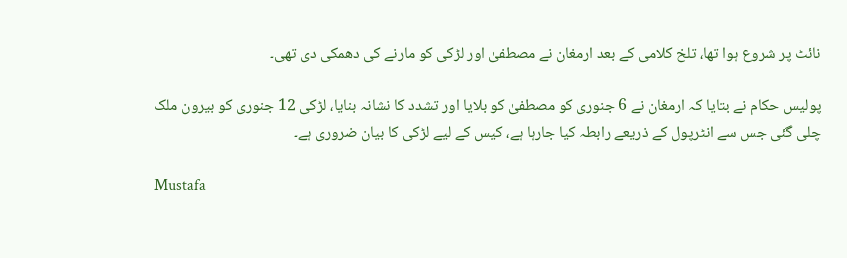نائٹ پر شروع ہوا تھا، تلخ کلامی کے بعد ارمغان نے مصطفیٰ اور لڑکی کو مارنے کی دھمکی دی تھی۔

پولیس حکام نے بتایا کہ ارمغان نے 6 جنوری کو مصطفیٰ کو بلایا اور تشدد کا نشانہ بنایا، لڑکی 12 جنوری کو بیرون ملک چلی گئی جس سے انٹرپول کے ذریعے رابطہ کیا جارہا ہے، کیس کے لیے لڑکی کا بیان ضروری ہے۔

Mustafa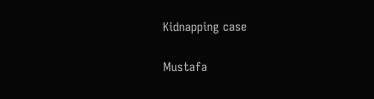Kidnapping case

Mustafa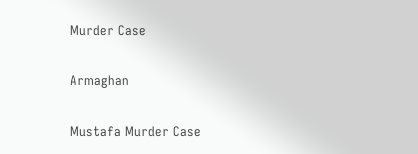Murder Case

Armaghan

Mustafa Murder Case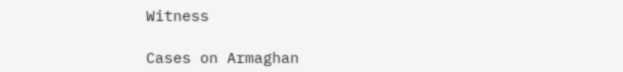Witness

Cases on Armaghan